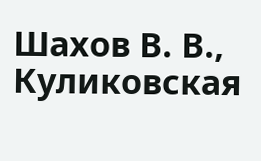Шахов В. В., Куликовская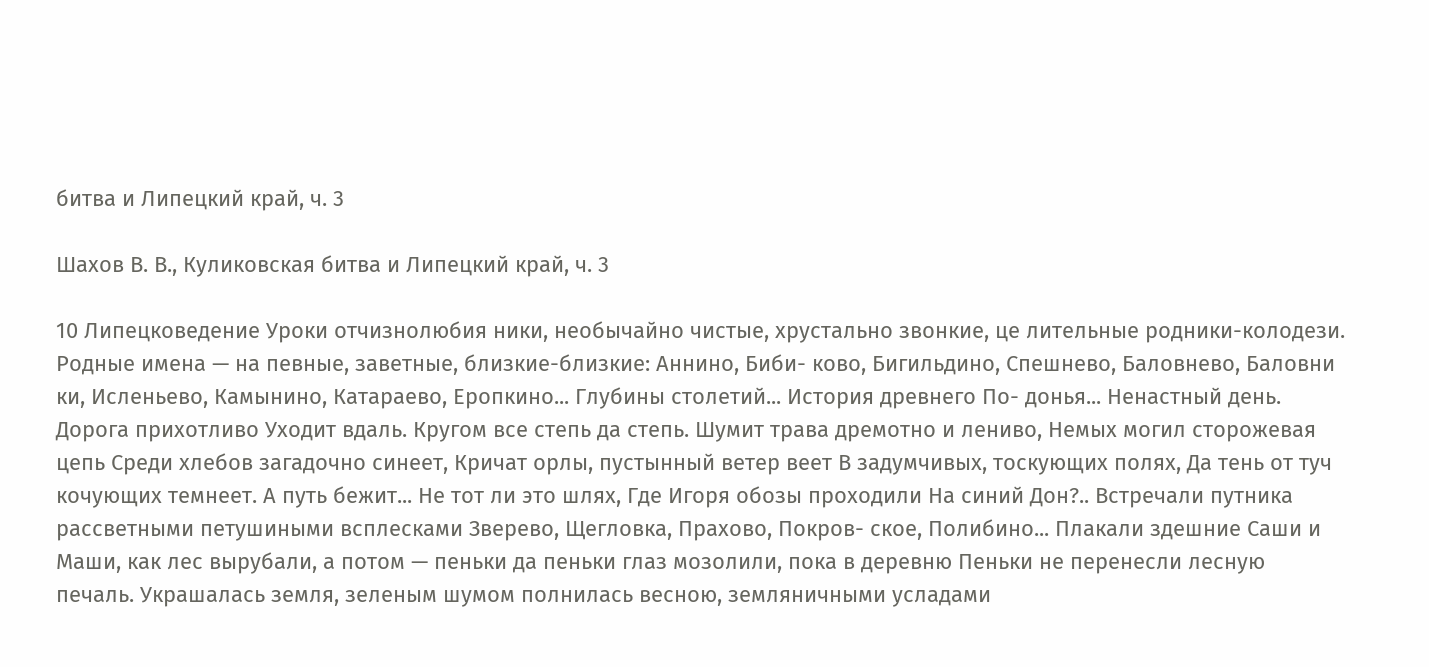битва и Липецкий край, ч. 3

Шахов В. В., Куликовская битва и Липецкий край, ч. 3

10 Липецковедение Уроки отчизнолюбия ники, необычайно чистые, хрустально звонкие, це лительные родники-колодези. Родные имена — на певные, заветные, близкие-близкие: Аннино, Биби- ково, Бигильдино, Спешнево, Баловнево, Баловни ки, Исленьево, Камынино, Катараево, Еропкино... Глубины столетий... История древнего По- донья... Ненастный день. Дорога прихотливо Уходит вдаль. Кругом все степь да степь. Шумит трава дремотно и лениво, Немых могил сторожевая цепь Среди хлебов загадочно синеет, Кричат орлы, пустынный ветер веет В задумчивых, тоскующих полях, Да тень от туч кочующих темнеет. А путь бежит... Не тот ли это шлях, Где Игоря обозы проходили На синий Дон?.. Встречали путника рассветными петушиными всплесками Зверево, Щегловка, Прахово, Покров- ское, Полибино... Плакали здешние Саши и Маши, как лес вырубали, а потом — пеньки да пеньки глаз мозолили, пока в деревню Пеньки не перенесли лесную печаль. Украшалась земля, зеленым шумом полнилась весною, земляничными усладами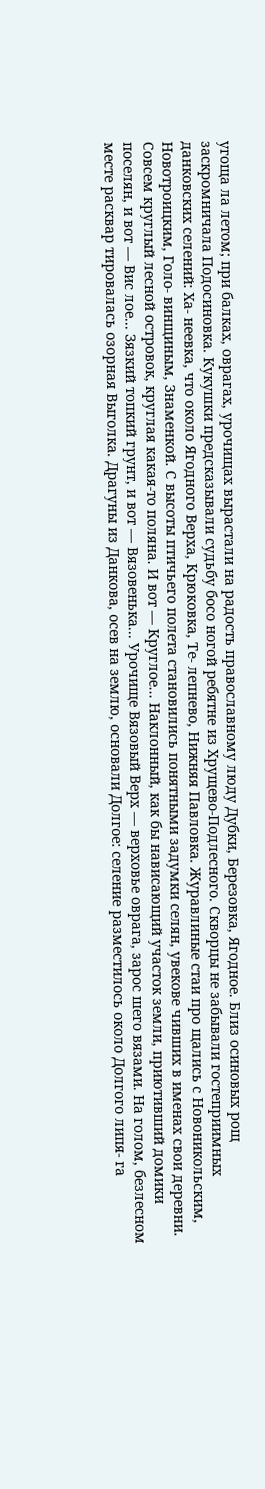угоща ла летом; при балках, оврагах, урочищах вырастали на радость православному люду Дубки, Березовка, Ягодное. Близ осиновых рощ заскромничала Подосиновка. Кукушки предсказывали судьбу босо ногой ребятне из Хрущево-Подлесного. Скворцы не забывали гостеприимных данковских селений: Ха- неевка, что около Ягодного Верха, Крюковка, Те- лепнево, Нижняя Павловка. Журавлиные стаи про щались с Новоникольским, Новотроицким, Голо- винщиным, Знаменкой. С высоты птичьего полета становились понятными задумки селян, увекове чивших в именах свои деревни. Совсем круглый лесной островок, круглая какая-то поляна. И вот — Круглое... Наклонный, как бы нависающий участок земли, приютивший домики поселян, и вот — Вис лое... Зязкий топкий грунт, и вот — Вязовенька... Урочище Вязовый Верх — верховье оврага, зарос шего вязами. На голом, безлесном месте расквар тировалась озорная Выголка. Драгуны из Данкова, осев на землю, основали Долгое: селение разместилось около Долгого липя- га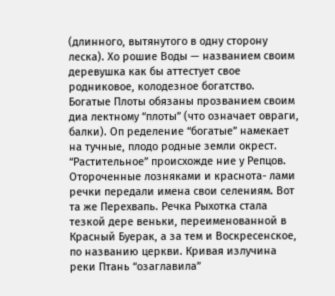(длинного, вытянутого в одну сторону леска). Хо рошие Воды — названием своим деревушка как бы аттестует свое родниковое, колодезное богатство. Богатые Плоты обязаны прозванием своим диа лектному “плоты” (что означает овраги, балки). Оп ределение “богатые” намекает на тучные, плодо родные земли окрест. “Растительное” происхожде ние у Репцов. Отороченные лозняками и краснота- лами речки передали имена свои селениям. Вот та же Перехвапь. Речка Рыхотка стала тезкой дере веньки, переименованной в Красный Буерак, а за тем и Воскресенское, по названию церкви. Кривая излучина реки Птань “озаглавила”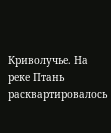Криволучье. На реке Птань расквартировалось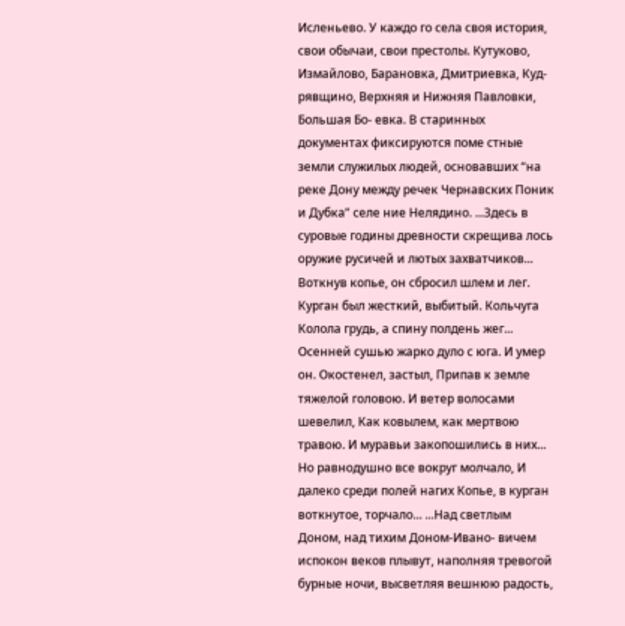Исленьево. У каждо го села своя история, свои обычаи, свои престолы. Кутуково, Измайлово, Барановка, Дмитриевка, Куд- рявщино, Верхняя и Нижняя Павловки, Большая Бо- евка. В старинных документах фиксируются поме стные земли служилых людей, основавших “на реке Дону между речек Чернавских Поник и Дубка” селе ние Нелядино. ...Здесь в суровые годины древности скрещива лось оружие русичей и лютых захватчиков... Воткнув копье, он сбросил шлем и лег. Курган был жесткий, выбитый. Кольчуга Колола грудь, а спину полдень жег... Осенней сушью жарко дуло с юга. И умер он. Окостенел, застыл, Припав к земле тяжелой головою. И ветер волосами шевелил, Как ковылем, как мертвою травою. И муравьи закопошились в них... Но равнодушно все вокруг молчало, И далеко среди полей нагих Копье, в курган воткнутое, торчало... ...Над светлым Доном, над тихим Доном-Ивано- вичем испокон веков плывут, наполняя тревогой бурные ночи, высветляя вешнюю радость,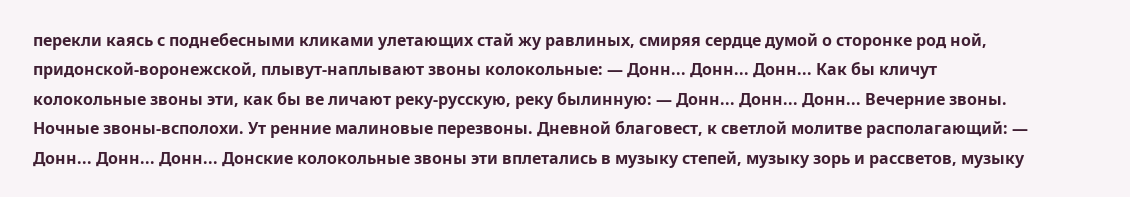перекли каясь с поднебесными кликами улетающих стай жу равлиных, смиряя сердце думой о сторонке род ной, придонской-воронежской, плывут-наплывают звоны колокольные: — Донн... Донн... Донн... Как бы кличут колокольные звоны эти, как бы ве личают реку-русскую, реку былинную: — Донн... Донн... Донн... Вечерние звоны. Ночные звоны-всполохи. Ут ренние малиновые перезвоны. Дневной благовест, к светлой молитве располагающий: — Донн... Донн... Донн... Донские колокольные звоны эти вплетались в музыку степей, музыку зорь и рассветов, музыку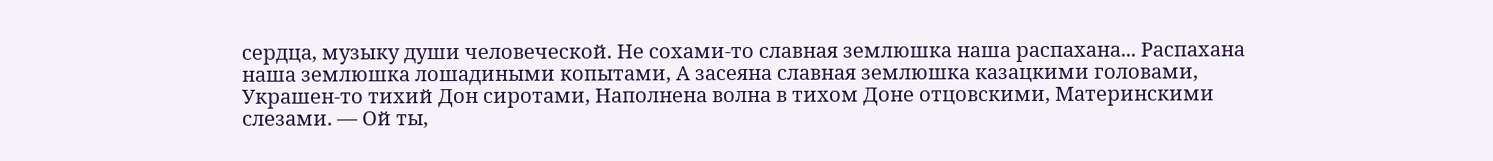сердца, музыку души человеческой. Не сохами-то славная землюшка наша распахана... Распахана наша землюшка лошадиными копытами, А засеяна славная землюшка казацкими головами, Украшен-то тихий Дон сиротами, Наполнена волна в тихом Доне отцовскими, Материнскими слезами. — Ой ты,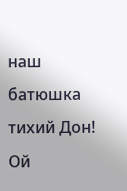наш батюшка тихий Дон! Ой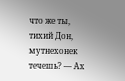что же ты, тихий Дон, мутнехонек течешь? — Ах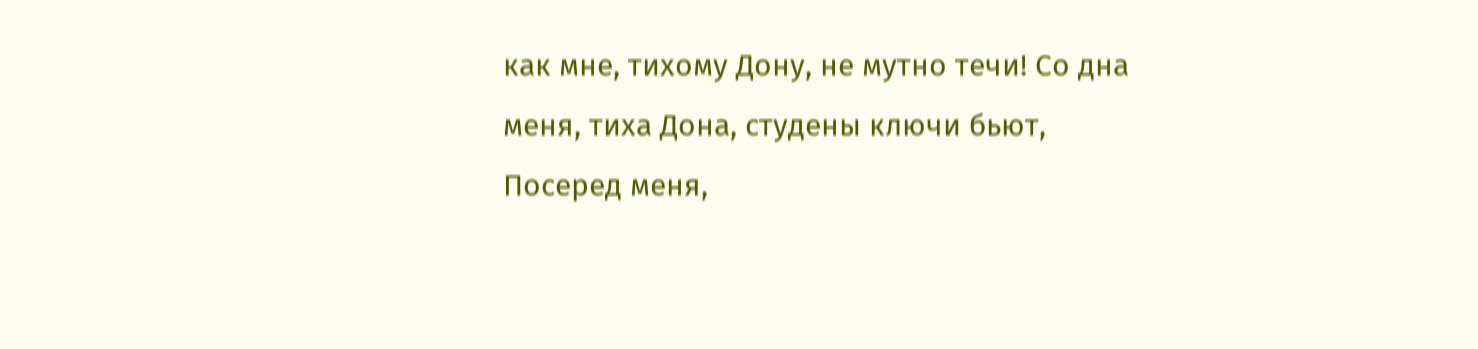как мне, тихому Дону, не мутно течи! Со дна меня, тиха Дона, студены ключи бьют, Посеред меня,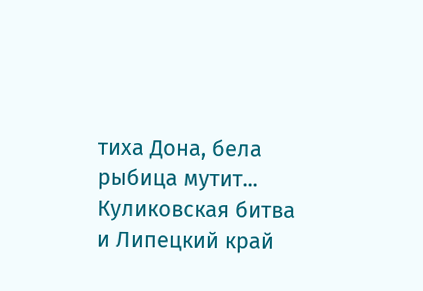тиха Дона, бела рыбица мутит... Куликовская битва и Липецкий край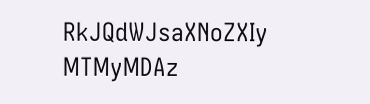RkJQdWJsaXNoZXIy MTMyMDAz